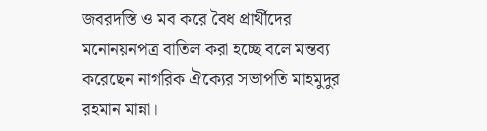জবরদস্তি ও মব করে বৈধ প্রার্থীদের মনোনয়নপত্র বাতিল করা হচ্ছে বলে মন্তব্য করেছেন নাগরিক ঐক্যের সভাপতি মাহমুদুর রহমান মান্না।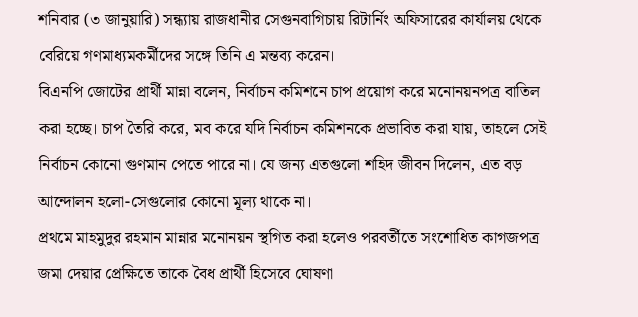শনিবার (৩ জানুয়ারি) সন্ধ্যায় রাজধানীর সেগুনবাগিচায় রিটার্নিং অফিসারের কার্যালয় থেকে বেরিয়ে গণমাধ্যমকর্মীদের সঙ্গে তিনি এ মন্তব্য করেন।
বিএনপি জোটের প্রার্থী মান্না বলেন, নির্বাচন কমিশনে চাপ প্রয়োগ করে মনোনয়নপত্র বাতিল করা হচ্ছে। চাপ তৈরি করে, মব করে যদি নির্বাচন কমিশনকে প্রভাবিত করা যায়, তাহলে সেই নির্বাচন কোনো গুণমান পেতে পারে না। যে জন্য এতগুলো শহিদ জীবন দিলেন, এত বড় আন্দোলন হলো-সেগুলোর কোনো মূল্য থাকে না।
প্রথমে মাহমুদুর রহমান মান্নার মনোনয়ন স্থগিত করা হলেও পরবর্তীতে সংশোধিত কাগজপত্র জমা দেয়ার প্রেক্ষিতে তাকে বৈধ প্রার্থী হিসেবে ঘোষণা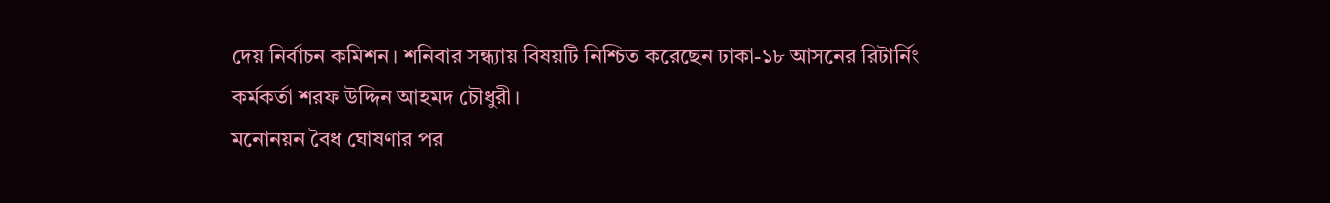দেয় নির্বাচন কমিশন। শনিবার সন্ধ্যায় বিষয়টি নিশ্চিত করেছেন ঢাকা-১৮ আসনের রিটার্নিং কর্মকর্তা শরফ উদ্দিন আহমদ চৌধুরী।
মনোনয়ন বৈধ ঘোষণার পর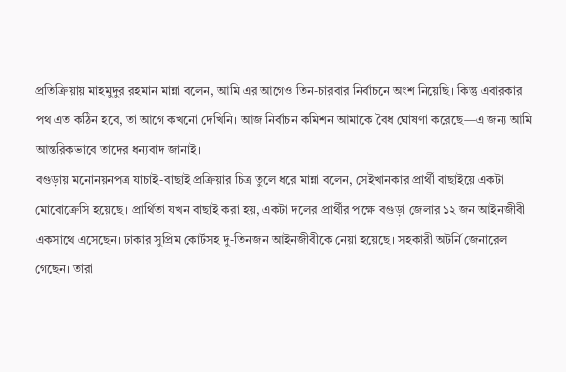প্রতিক্রিয়ায় মাহমুদুর রহমান মান্না বলেন, আমি এর আগেও তিন-চারবার নির্বাচনে অংশ নিয়েছি। কিন্তু এবারকার পথ এত কঠিন হবে, তা আগে কখনো দেখিনি। আজ নির্বাচন কমিশন আমাকে বৈধ ঘোষণা করেছে—এ জন্য আমি আন্তরিকভাবে তাদের ধন্যবাদ জানাই।
বগুড়ায় মনোনয়নপত্র যাচাই-বাছাই প্রক্রিয়ার চিত্র তুলে ধরে মান্না বলেন, সেইখানকার প্রার্থী বাছাইয়ে একটা মোবোক্রেসি হয়েছে। প্রার্থিতা যখন বাছাই করা হয়, একটা দলের প্রার্থীর পক্ষে বগুড়া জেলার ১২ জন আইনজীবী একসাথে এসেছেন। ঢাকার সুপ্রিম কোর্টসহ দু-তিনজন আইনজীবীকে নেয়া হয়েছে। সহকারী অটর্নি জেনারেল গেছেন। তারা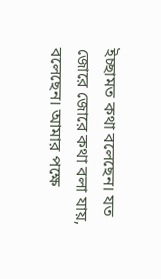ইচ্ছামত কথা বলেছেন। যত জোরে জোরে কথা বলা যায়, বলেছেন। আমার পক্ষে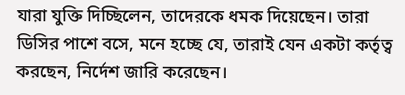যারা যুক্তি দিচ্ছিলেন, তাদেরকে ধমক দিয়েছেন। তারা ডিসির পাশে বসে, মনে হচ্ছে যে, তারাই যেন একটা কর্তৃত্ব করছেন, নির্দেশ জারি করেছেন।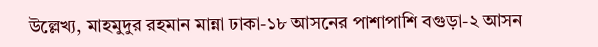উল্লেখ্য, মাহমুদুর রহমান মান্না ঢাকা-১৮ আসনের পাশাপাশি বগুড়া-২ আসন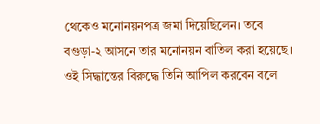থেকেও মনোনয়নপত্র জমা দিয়েছিলেন। তবে বগুড়া-২ আসনে তার মনোনয়ন বাতিল করা হয়েছে। ওই সিদ্ধান্তের বিরুদ্ধে তিনি আপিল করবেন বলে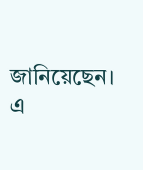জানিয়েছেন।
এ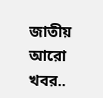জাতীয় আরো খবর..